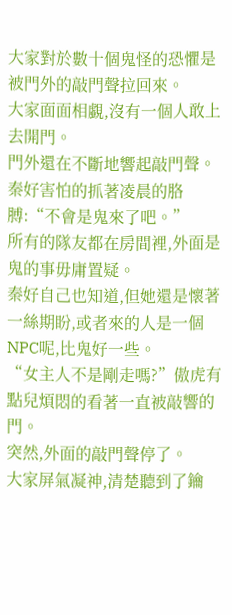大家對於數十個鬼怪的恐懼是被門外的敲門聲拉回來。
大家面面相覷,沒有一個人敢上去開門。
門外還在不斷地響起敲門聲。
秦好害怕的抓著凌晨的胳膊:“不會是鬼來了吧。”
所有的隊友都在房間裡,外面是鬼的事毋庸置疑。
秦好自己也知道,但她還是懷著一絲期盼,或者來的人是一個NPC呢,比鬼好一些。
“女主人不是剛走嗎?”傲虎有點兒煩悶的看著一直被敲響的門。
突然,外面的敲門聲停了。
大家屏氣凝神,清楚聽到了鑰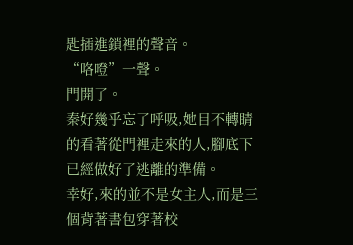匙插進鎖裡的聲音。
“咯噔”一聲。
門開了。
秦好幾乎忘了呼吸,她目不轉睛的看著從門裡走來的人,腳底下已經做好了逃離的準備。
幸好,來的並不是女主人,而是三個背著書包穿著校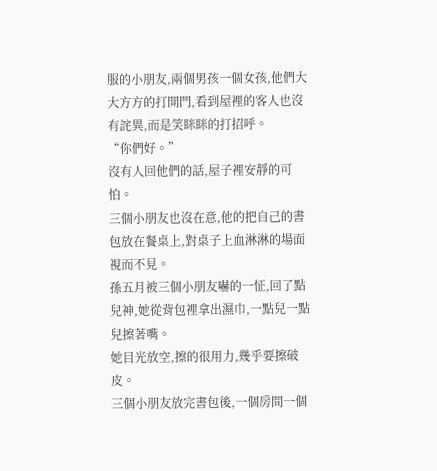服的小朋友,兩個男孩一個女孩,他們大大方方的打開門,看到屋裡的客人也沒有詫異,而是笑眯眯的打招呼。
“你們好。”
沒有人回他們的話,屋子裡安靜的可怕。
三個小朋友也沒在意,他的把自己的書包放在餐桌上,對桌子上血淋淋的場面視而不見。
孫五月被三個小朋友嚇的一怔,回了點兒神,她從背包裡拿出濕巾,一點兒一點兒擦著嘴。
她目光放空,擦的很用力,幾乎要擦破皮。
三個小朋友放完書包後,一個房間一個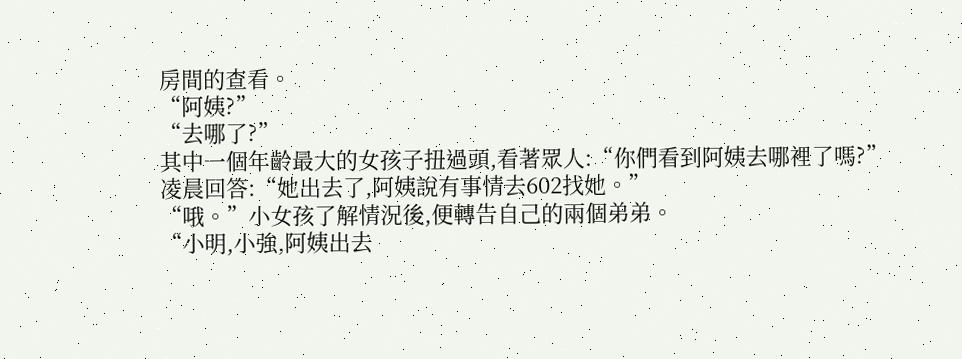房間的查看。
“阿姨?”
“去哪了?”
其中一個年齡最大的女孩子扭過頭,看著眾人:“你們看到阿姨去哪裡了嗎?”
凌晨回答:“她出去了,阿姨說有事情去602找她。”
“哦。”小女孩了解情況後,便轉告自己的兩個弟弟。
“小明,小強,阿姨出去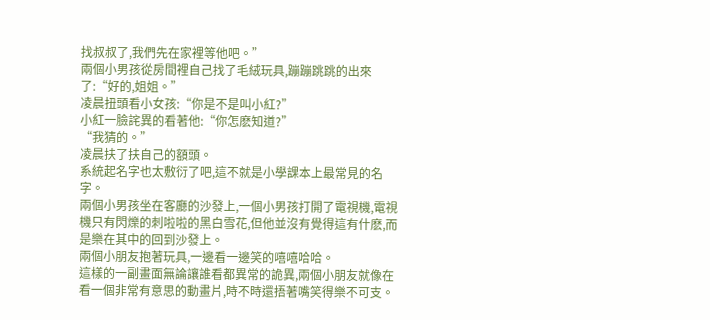找叔叔了,我們先在家裡等他吧。”
兩個小男孩從房間裡自己找了毛絨玩具,蹦蹦跳跳的出來了:“好的,姐姐。”
凌晨扭頭看小女孩:“你是不是叫小紅?”
小紅一臉詫異的看著他:“你怎麽知道?”
“我猜的。”
凌晨扶了扶自己的額頭。
系統起名字也太敷衍了吧,這不就是小學課本上最常見的名字。
兩個小男孩坐在客廳的沙發上,一個小男孩打開了電視機,電視機只有閃爍的刺啦啦的黑白雪花,但他並沒有覺得這有什麽,而是樂在其中的回到沙發上。
兩個小朋友抱著玩具,一邊看一邊笑的嘻嘻哈哈。
這樣的一副畫面無論讓誰看都異常的詭異,兩個小朋友就像在看一個非常有意思的動畫片,時不時還捂著嘴笑得樂不可支。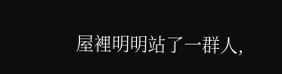屋裡明明站了一群人,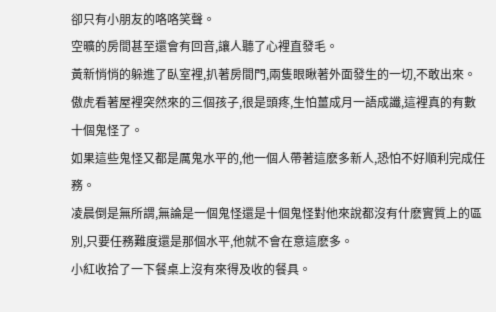卻只有小朋友的咯咯笑聲。
空曠的房間甚至還會有回音,讓人聽了心裡直發毛。
黃新悄悄的躲進了臥室裡,扒著房間門,兩隻眼瞅著外面發生的一切,不敢出來。
傲虎看著屋裡突然來的三個孩子,很是頭疼,生怕薑成月一語成讖,這裡真的有數十個鬼怪了。
如果這些鬼怪又都是厲鬼水平的,他一個人帶著這麽多新人,恐怕不好順利完成任務。
凌晨倒是無所謂,無論是一個鬼怪還是十個鬼怪對他來說都沒有什麽實質上的區別,只要任務難度還是那個水平,他就不會在意這麽多。
小紅收拾了一下餐桌上沒有來得及收的餐具。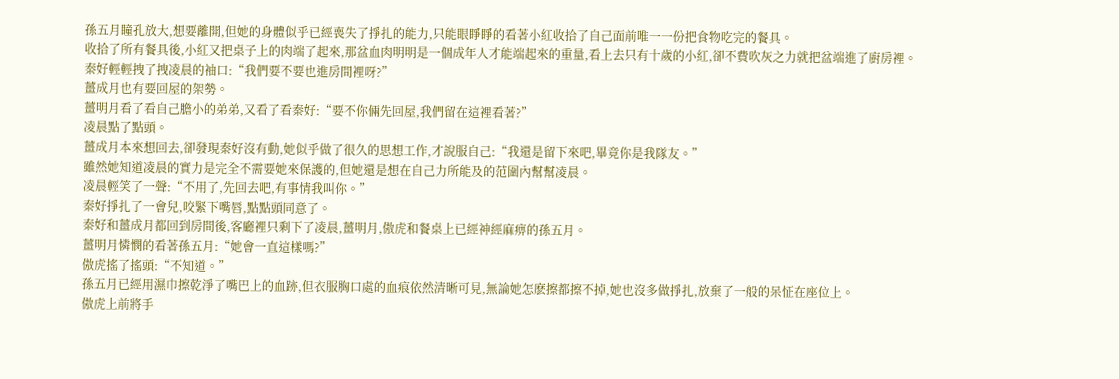孫五月瞳孔放大,想要離開,但她的身體似乎已經喪失了掙扎的能力,只能眼睜睜的看著小紅收拾了自己面前唯一一份把食物吃完的餐具。
收拾了所有餐具後,小紅又把桌子上的肉端了起來,那盆血肉明明是一個成年人才能端起來的重量,看上去只有十歲的小紅,卻不費吹灰之力就把盆端進了廚房裡。
秦好輕輕拽了拽凌晨的袖口:“我們要不要也進房間裡呀?”
薑成月也有要回屋的架勢。
薑明月看了看自己膽小的弟弟,又看了看秦好:“要不你倆先回屋,我們留在這裡看著?”
凌晨點了點頭。
薑成月本來想回去,卻發現秦好沒有動,她似乎做了很久的思想工作,才說服自己:“我還是留下來吧,畢竟你是我隊友。”
雖然她知道凌晨的實力是完全不需要她來保護的,但她還是想在自己力所能及的范圍內幫幫凌晨。
凌晨輕笑了一聲:“不用了,先回去吧,有事情我叫你。”
秦好掙扎了一會兒,咬緊下嘴唇,點點頭同意了。
秦好和薑成月都回到房間後,客廳裡只剩下了凌晨,薑明月,傲虎和餐桌上已經神經麻痹的孫五月。
薑明月憐憫的看著孫五月:“她會一直這樣嗎?”
傲虎搖了搖頭:“不知道。”
孫五月已經用濕巾擦乾淨了嘴巴上的血跡,但衣服胸口處的血痕依然清晰可見,無論她怎麽擦都擦不掉,她也沒多做掙扎,放棄了一般的呆怔在座位上。
傲虎上前將手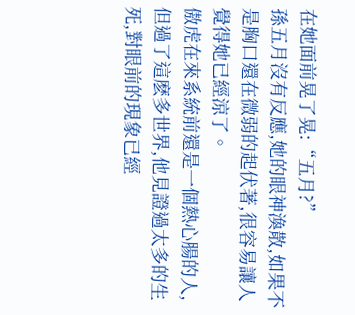在她面前晃了晃:“五月?”
孫五月沒有反應,她的眼神渙散,如果不是胸口還在微弱的起伏著,很容易讓人覺得她已經涼了。
傲虎在來系統前還是一個熱心腸的人,但過了這麽多世界,他見證過太多的生死,對眼前的現象已經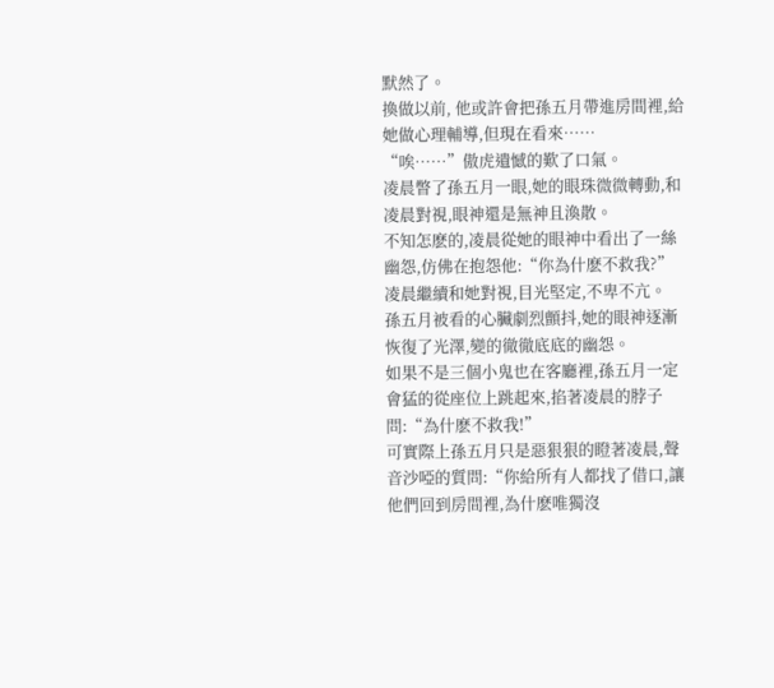默然了。
換做以前, 他或許會把孫五月帶進房間裡,給她做心理輔導,但現在看來……
“唉……”傲虎遺憾的歎了口氣。
凌晨瞥了孫五月一眼,她的眼珠微微轉動,和凌晨對視,眼神還是無神且渙散。
不知怎麽的,凌晨從她的眼神中看出了一絲幽怨,仿佛在抱怨他:“你為什麽不救我?”
凌晨繼續和她對視,目光堅定,不卑不亢。
孫五月被看的心臟劇烈顫抖,她的眼神逐漸恢復了光澤,變的徹徹底底的幽怨。
如果不是三個小鬼也在客廳裡,孫五月一定會猛的從座位上跳起來,掐著凌晨的脖子問:“為什麽不救我!”
可實際上孫五月只是惡狠狠的瞪著凌晨,聲音沙啞的質問:“你給所有人都找了借口,讓他們回到房間裡,為什麽唯獨沒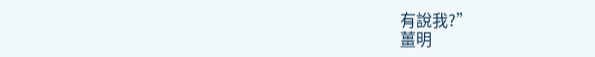有說我?”
薑明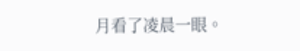月看了凌晨一眼。